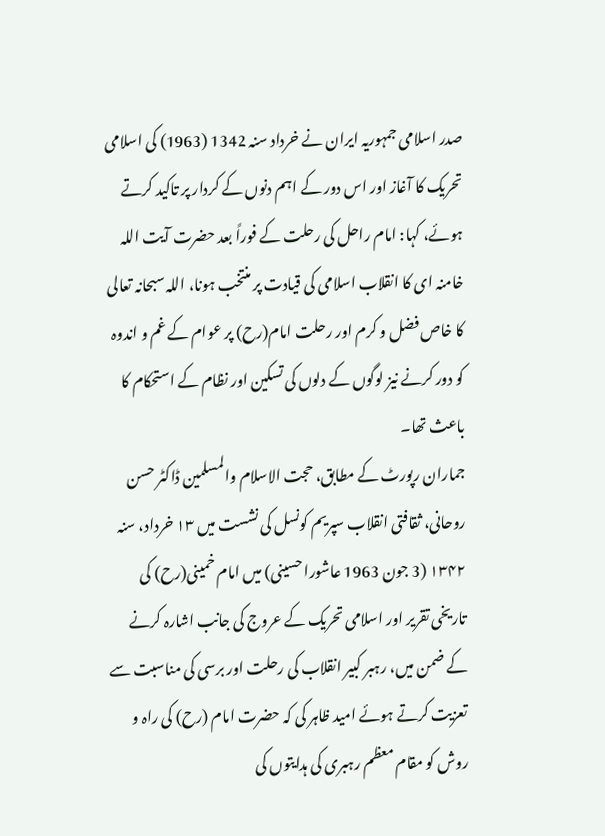صدر اسلامی جمہوریہ ایران نے خرداد سنہ 1342 (1963) کی اسلامی تحریک کا آغاز اور اس دور کے اہم دنوں کے کردار پر تاکید کرتے ہوئے، کہا: امام راحل کی رحلت کے فوراً بعد حضرت آیت اللہ خامنہ ای کا انقلاب اسلامی کی قیادت پر منتخب ہونا، اللہ سبحانہ تعالی کا خاص فضل و کرم اور رحلت امام(رح) پر عوام کے غم و اندوہ کو دور کرنے نیز لوگوں کے دلوں کی تسکین اور نظام کے استحکام کا باعث تھا۔
جماران رپورٹ کے مطابق، حجت الاسلام والمسلمین ڈاکٹر حسن روحانی، ثقافتی انقلاب سپریم کونسل کی نشست میں ۱۳ خرداد، سنہ ۱۳۴۲ (3 جون 1963 عاشورا حسینی) میں امام خمینی(رح) کی تاریخی تقریر اور اسلامی تحریک کے عروج کی جانب اشارہ کرنے کے ضمن میں، رہبر کبیر انقلاب کی رحلت اور برسی کی مناسبت سے تعزیت کرتے ہوئے امید ظاہر کی کہ حضرت امام (رح) کی راہ و روش کو مقام معظم رہبری کی ہدایتوں کی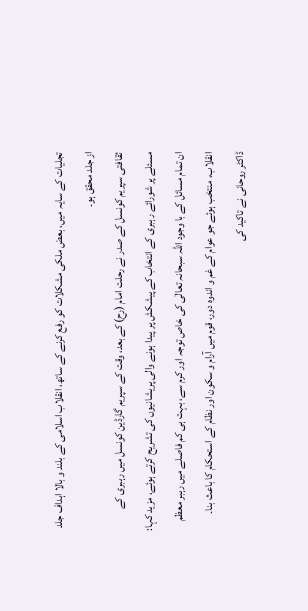تجلیات کے سایہ میں، بعض ملکی مشکلات کو رفع کرنے کے ساتھ، انقلاب اسلامی کے بلند و بالا اہداف جلد از جلد محقق ہو۔
ثقافتی سپریم کونسل کے صدر نے رحلت امام (رح) کے بعد، وقت کے سپریم گارڈین کونسل میں رہبری کے مسئلے پر شورائے رہبری کے انتخاب کے پیشکش پر پیدا ہونے والی پریشانیوں کی تشریح کرتے ہوئے، مزید کہا:
ان تمام مسائل کے با وجود اللہ سبحانہ تعالٰی کی خاص توجہ اور کرم سے، بہت ہی کم فاصلے میں رہبر معظم انقلاب، منتخب ہوئے جو عوام کے غم و اندوہ دور، قوم میں آرام و سکون اور نظام کے استحکام کا باعث بنا۔
ڈاکٹر روحانی نے تاکید کی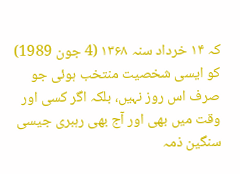کہ ۱۴ خرداد سنہ ۱۳۶۸ (4 جون 1989) کو ایسی شخصیت منتخب ہوئی جو صرف اس روز نہیں، بلکہ اگر کسی اور وقت میں بھی اور آج بھی رہبری جیسی سنگین ذمہ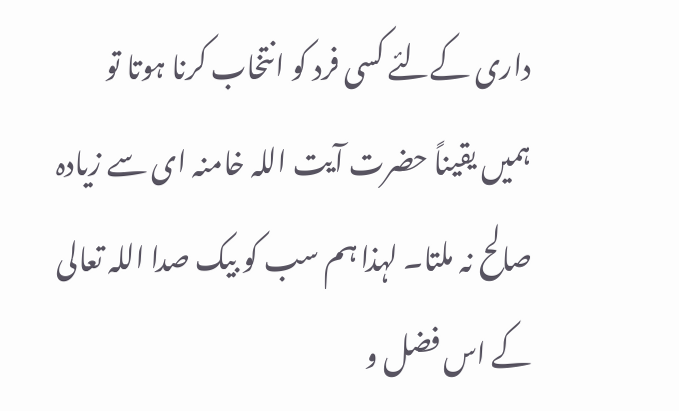داری کےلئے کسی فرد کو انتخاب کرنا ہوتا تو ہمیں یقیناً حضرت آیت اللہ خامنہ ای سے زیادہ صالح نہ ملتا۔ لہذا ہم سب کو بیک صدا اللہ تعالی کے اس فضل و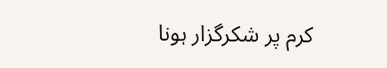کرم پر شکرگزار ہونا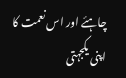چاہئے اور اس نعمت کا اپنی یکجہتی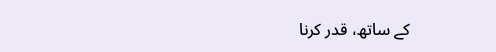کے ساتھ، قدر کرنا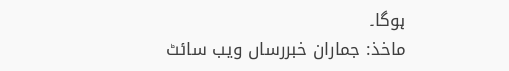ہوگا۔
ماخذ: جماران خبررساں ویب سائٹ